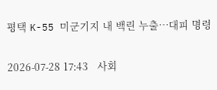평택 K-55 미군기지 내 백린 누출…대피 명령

2026-07-28 17:43   사회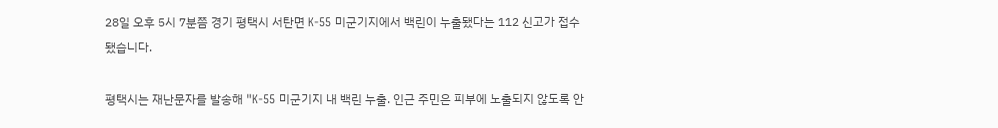28일 오후 5시 7분쯤 경기 평택시 서탄면 K-55 미군기지에서 백린이 누출됐다는 112 신고가 접수됐습니다.

평택시는 재난문자를 발송해 "K-55 미군기지 내 백린 누출. 인근 주민은 피부에 노출되지 않도록 안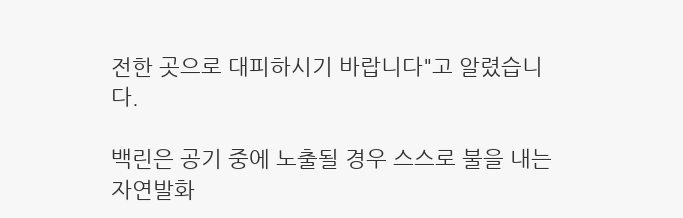전한 곳으로 대피하시기 바랍니다"고 알렸습니다.

백린은 공기 중에 노출될 경우 스스로 불을 내는 자연발화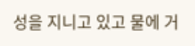성을 지니고 있고 물에 거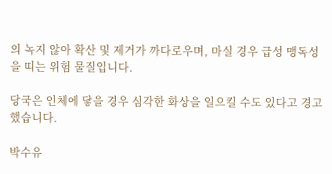의 녹지 않아 확산 및 제거가 까다로우며, 마실 경우 급성 맹독성을 띠는 위험 물질입니다.

당국은 인체에 닿을 경우 심각한 화상을 일으킬 수도 있다고 경고했습니다.

박수유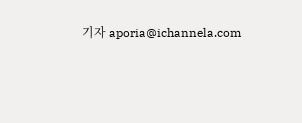기자 aporia@ichannela.com